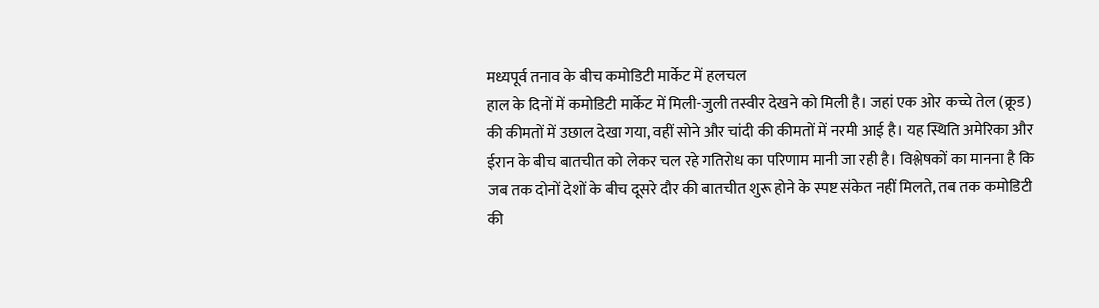मध्यपूर्व तनाव के बीच कमोडिटी मार्केट में हलचल
हाल के दिनों में कमोडिटी मार्केट में मिली-जुली तस्वीर देखने को मिली है। जहां एक ओर कच्चे तेल (क्रूड) की कीमतों में उछाल देखा गया, वहीं सोने और चांदी की कीमतों में नरमी आई है। यह स्थिति अमेरिका और ईरान के बीच बातचीत को लेकर चल रहे गतिरोध का परिणाम मानी जा रही है। विश्लेषकों का मानना है कि जब तक दोनों देशों के बीच दूसरे दौर की बातचीत शुरू होने के स्पष्ट संकेत नहीं मिलते, तब तक कमोडिटी की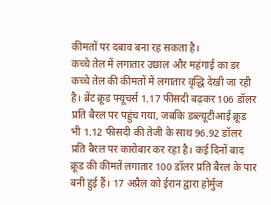कीमतों पर दबाव बना रह सकता है।
कच्चे तेल में लगातार उछाल और महंगाई का डर
कच्चे तेल की कीमतों में लगातार वृद्धि देखी जा रही है। ब्रेंट क्रूड फ्यूचर्स 1.17 फीसदी बढ़कर 106 डॉलर प्रति बैरल पर पहुंच गया, जबकि डब्ल्यूटीआई क्रूड भी 1.12 फीसदी की तेजी के साथ 96.92 डॉलर प्रति बैरल पर कारोबार कर रहा है। कई दिनों बाद क्रूड की कीमतें लगातार 100 डॉलर प्रति बैरल के पार बनी हुई हैं। 17 अप्रैल को ईरान द्वारा होर्मुज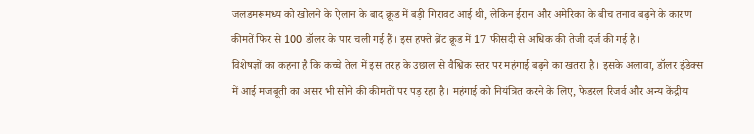जलडमरूमध्य को खोलने के ऐलान के बाद क्रूड में बड़ी गिरावट आई थी, लेकिन ईरान और अमेरिका के बीच तनाव बढ़ने के कारण कीमतें फिर से 100 डॉलर के पार चली गई हैं। इस हफ्ते ब्रेंट क्रूड में 17 फीसदी से अधिक की तेजी दर्ज की गई है।
विशेषज्ञों का कहना है कि कच्चे तेल में इस तरह के उछाल से वैश्विक स्तर पर महंगाई बढ़ने का खतरा है। इसके अलावा, डॉलर इंडेक्स में आई मजबूती का असर भी सोने की कीमतों पर पड़ रहा है। महंगाई को नियंत्रित करने के लिए, फेडरल रिजर्व और अन्य केंद्रीय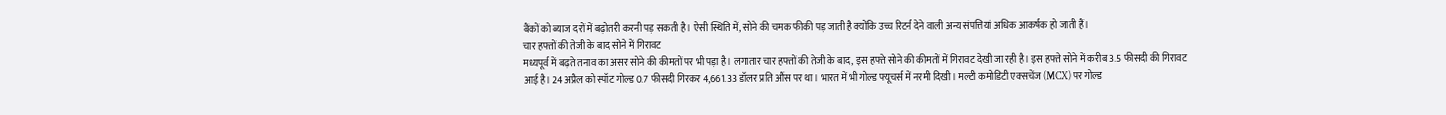बैंकों को ब्याज दरों में बढ़ोतरी करनी पड़ सकती है। ऐसी स्थिति में, सोने की चमक फीकी पड़ जाती है क्योंकि उच्च रिटर्न देने वाली अन्य संपत्तियां अधिक आकर्षक हो जाती हैं।
चार हफ्तों की तेजी के बाद सोने में गिरावट
मध्यपूर्व में बढ़ते तनाव का असर सोने की कीमतों पर भी पड़ा है। लगातार चार हफ्तों की तेजी के बाद, इस हफ्ते सोने की कीमतों में गिरावट देखी जा रही है। इस हफ्ते सोने में करीब 3.5 फीसदी की गिरावट आई है। 24 अप्रैल को स्पॉट गोल्ड 0.7 फीसदी गिरकर 4,661.33 डॉलर प्रति औंस पर था। भारत में भी गोल्ड फ्यूचर्स में नरमी दिखी। मल्टी कमोडिटी एक्सचेंज (MCX) पर गोल्ड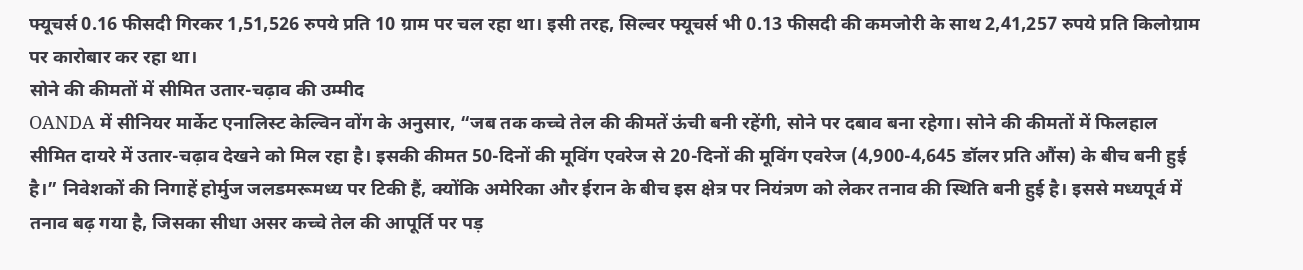फ्यूचर्स 0.16 फीसदी गिरकर 1,51,526 रुपये प्रति 10 ग्राम पर चल रहा था। इसी तरह, सिल्वर फ्यूचर्स भी 0.13 फीसदी की कमजोरी के साथ 2,41,257 रुपये प्रति किलोग्राम पर कारोबार कर रहा था।
सोने की कीमतों में सीमित उतार-चढ़ाव की उम्मीद
OANDA में सीनियर मार्केट एनालिस्ट केल्विन वोंग के अनुसार, “जब तक कच्चे तेल की कीमतें ऊंची बनी रहेंगी, सोने पर दबाव बना रहेगा। सोने की कीमतों में फिलहाल सीमित दायरे में उतार-चढ़ाव देखने को मिल रहा है। इसकी कीमत 50-दिनों की मूविंग एवरेज से 20-दिनों की मूविंग एवरेज (4,900-4,645 डॉलर प्रति औंस) के बीच बनी हुई है।” निवेशकों की निगाहें होर्मुज जलडमरूमध्य पर टिकी हैं, क्योंकि अमेरिका और ईरान के बीच इस क्षेत्र पर नियंत्रण को लेकर तनाव की स्थिति बनी हुई है। इससे मध्यपूर्व में तनाव बढ़ गया है, जिसका सीधा असर कच्चे तेल की आपूर्ति पर पड़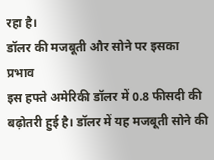रहा है।
डॉलर की मजबूती और सोने पर इसका प्रभाव
इस हफ्ते अमेरिकी डॉलर में 0.8 फीसदी की बढ़ोतरी हुई है। डॉलर में यह मजबूती सोने की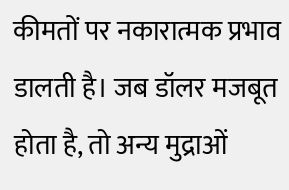कीमतों पर नकारात्मक प्रभाव डालती है। जब डॉलर मजबूत होता है, तो अन्य मुद्राओं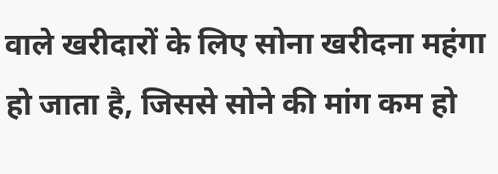वाले खरीदारों के लिए सोना खरीदना महंगा हो जाता है, जिससे सोने की मांग कम हो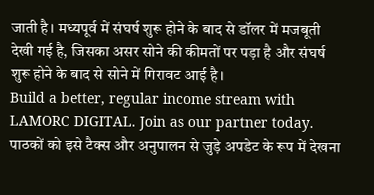जाती है। मध्यपूर्व में संघर्ष शुरू होने के बाद से डॉलर में मजबूती देखी गई है, जिसका असर सोने की कीमतों पर पड़ा है और संघर्ष शुरू होने के बाद से सोने में गिरावट आई है।
Build a better, regular income stream with LAMORC DIGITAL. Join as our partner today.
पाठकों को इसे टैक्स और अनुपालन से जुड़े अपडेट के रूप में देखना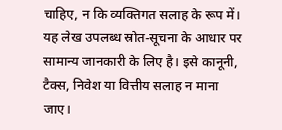चाहिए, न कि व्यक्तिगत सलाह के रूप में।
यह लेख उपलब्ध स्रोत-सूचना के आधार पर सामान्य जानकारी के लिए है। इसे कानूनी, टैक्स, निवेश या वित्तीय सलाह न माना जाए।